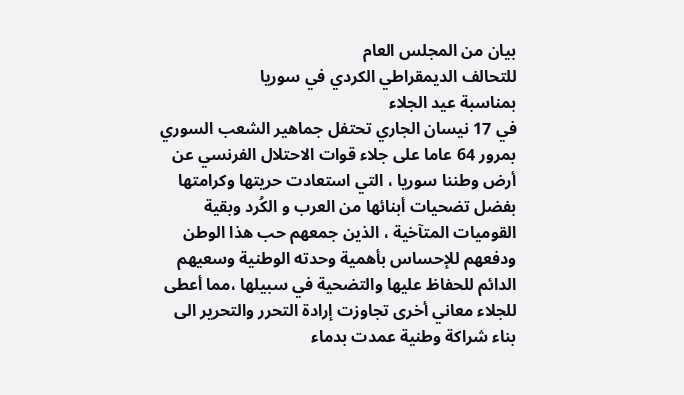بيان من المجلس العام
للتحالف الديمقراطي الكردي في سوريا
بمناسبة عيد الجلاء
في 17 نيسان الجاري تحتفل جماهير الشعب السوري بمرور 64 عاما على جلاء قوات الاحتلال الفرنسي عن أرض وطننا سوريا ، التي استعادت حريتها وكرامتها بفضل تضحيات أبنائها من العرب و الكُرد وبقية القوميات المتآخية ، الذين جمعهم حب هذا الوطن ودفعهم للإحساس بأهمية وحدته الوطنية وسعيهم الدائم للحفاظ عليها والتضحية في سبيلها ،مما أعطى للجلاء معاني أخرى تجاوزت إرادة التحرر والتحرير الى بناء شراكة وطنية عمدت بدماء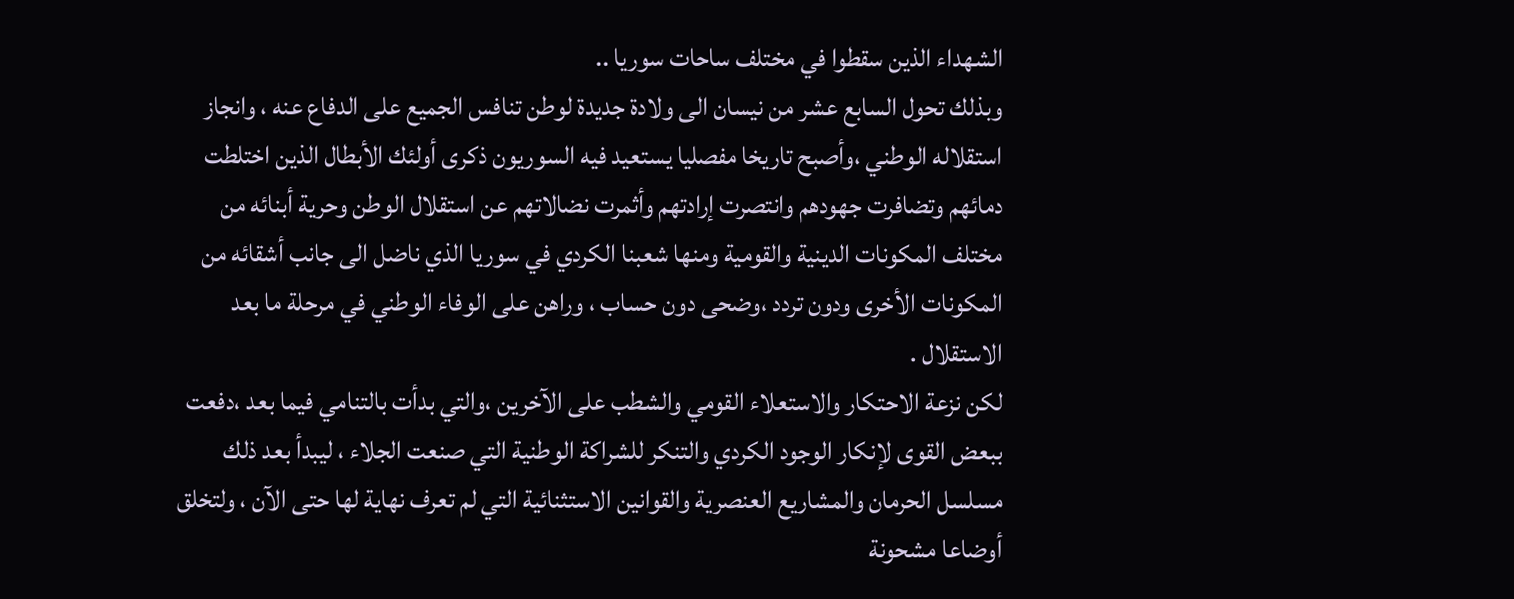الشهداء الذين سقطوا في مختلف ساحات سوريا ..
وبذلك تحول السابع عشر من نيسان الى ولادة جديدة لوطن تنافس الجميع على الدفاع عنه ، وانجاز استقلاله الوطني ،وأصبح تاريخا مفصليا يستعيد فيه السوريون ذكرى أولئك الأبطال الذين اختلطت دمائهم وتضافرت جهودهم وانتصرت إرادتهم وأثمرت نضالاتهم عن استقلال الوطن وحرية أبنائه من مختلف المكونات الدينية والقومية ومنها شعبنا الكردي في سوريا الذي ناضل الى جانب أشقائه من المكونات الأخرى ودون تردد ،وضحى دون حساب ، وراهن على الوفاء الوطني في مرحلة ما بعد الاستقلال .
لكن نزعة الاحتكار والاستعلاء القومي والشطب على الآخرين ،والتي بدأت بالتنامي فيما بعد ،دفعت ببعض القوى لإنكار الوجود الكردي والتنكر للشراكة الوطنية التي صنعت الجلاء ، ليبدأ بعد ذلك مسلسل الحرمان والمشاريع العنصرية والقوانين الاستثنائية التي لم تعرف نهاية لها حتى الآن ، ولتخلق أوضاعا مشحونة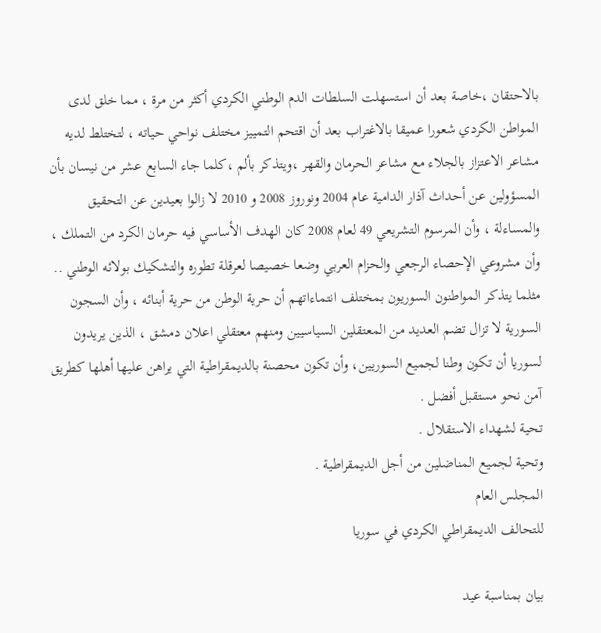بالاحتقان ،خاصة بعد أن استسهلت السلطات الدم الوطني الكردي أكثر من مرة ، مما خلق لدى المواطن الكردي شعورا عميقا بالاغتراب بعد أن اقتحم التمييز مختلف نواحي حياته ، لتختلط لديه مشاعر الاعتزاز بالجلاء مع مشاعر الحرمان والقهر ،ويتذكر بألم ،كلما جاء السابع عشر من نيسان بأن المسؤولين عن أحداث آذار الدامية عام 2004 ونوروز 2008 و 2010 لا زالوا بعيدين عن التحقيق والمساءلة ، وأن المرسوم التشريعي 49 لعام 2008 كان الهدف الأساسي فيه حرمان الكرد من التملك ، وأن مشروعي الإحصاء الرجعي والحزام العربي وضعا خصيصا لعرقلة تطوره والتشكيك بولائه الوطني .. مثلما يتذكر المواطنون السوريون بمختلف انتماءاتهم أن حرية الوطن من حرية أبنائه ، وأن السجون السورية لا تزال تضم العديد من المعتقلين السياسيين ومنهم معتقلي اعلان دمشق ، الذين يريدون لسوريا أن تكون وطنا لجميع السوريين، وأن تكون محصنة بالديمقراطية التي يراهن عليها أهلها كطريق آمن نحو مستقبل أفضل .
تحية لشهداء الاستقلال .
وتحية لجميع المناضلين من أجل الديمقراطية .
المجلس العام
للتحالف الديمقراطي الكردي في سوريا

بيان بمناسبة عيد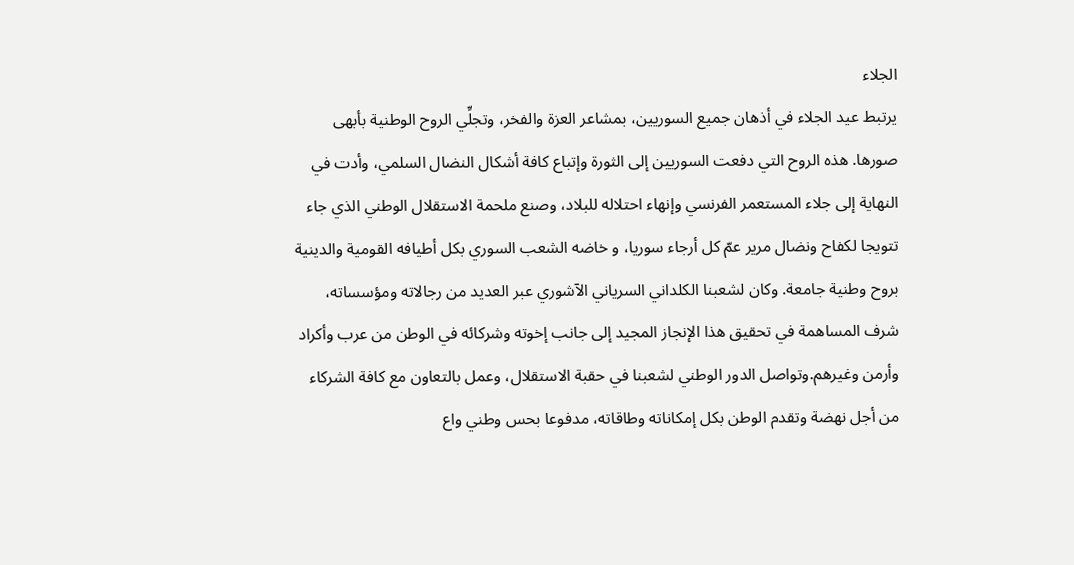الجلاء
يرتبط عيد الجلاء في أذهان جميع السوريين، بمشاعر العزة والفخر، وتجلِّي الروح الوطنية بأبهى صورها. هذه الروح التي دفعت السوريين إلى الثورة وإتباع كافة أشكال النضال السلمي، وأدت في النهاية إلى جلاء المستعمر الفرنسي وإنهاء احتلاله للبلاد، وصنع ملحمة الاستقلال الوطني الذي جاء تتويجا لكفاح ونضال مرير عمّ كل أرجاء سوريا، و خاضه الشعب السوري بكل أطيافه القومية والدينية بروح وطنية جامعة. وكان لشعبنا الكلداني السرياني الآشوري عبر العديد من رجالاته ومؤسساته، شرف المساهمة في تحقيق هذا الإنجاز المجيد إلى جانب إخوته وشركائه في الوطن من عرب وأكراد وأرمن وغيرهم.وتواصل الدور الوطني لشعبنا في حقبة الاستقلال، وعمل بالتعاون مع كافة الشركاء من أجل نهضة وتقدم الوطن بكل إمكاناته وطاقاته، مدفوعا بحس وطني واع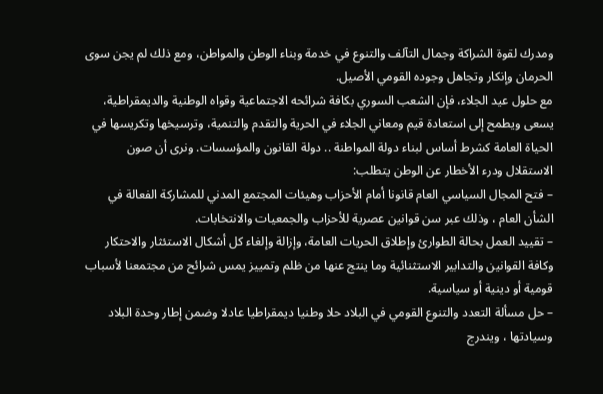ومدرك لقوة الشراكة وجمال التآلف والتنوع في خدمة وبناء الوطن والمواطن، ومع ذلك لم يجن سوى الحرمان وإنكار وتجاهل وجوده القومي الأصيل.
مع حلول عيد الجلاء، فإن الشعب السوري بكافة شرائحه الاجتماعية وقواه الوطنية والديمقراطية، يسعى ويطمح إلى استعادة قيم ومعاني الجلاء في الحرية والتقدم والتنمية، وترسيخها وتكريسها في الحياة العامة كشرط أساس لبناء دولة المواطنة .. دولة القانون والمؤسسات. ونرى أن صون الاستقلال ودرء الأخطار عن الوطن يتطلب:
– فتح المجال السياسي العام قانونا أمام الأحزاب وهيئات المجتمع المدني للمشاركة الفعالة في الشأن العام ، وذلك عبر سن قوانين عصرية للأحزاب والجمعيات والانتخابات.
– تقييد العمل بحالة الطوارئ وإطلاق الحريات العامة، وإزالة وإلغاء كل أشكال الاستئثار والاحتكار وكافة القوانين والتدابير الاستثنائية وما ينتج عنها من ظلم وتمييز يمس شرائح من مجتمعنا لأسباب قومية أو دينية أو سياسية.
– حل مسألة التعدد والتنوع القومي في البلاد حلا وطنيا ديمقراطيا عادلا وضمن إطار وحدة البلاد وسيادتها ، ويندرج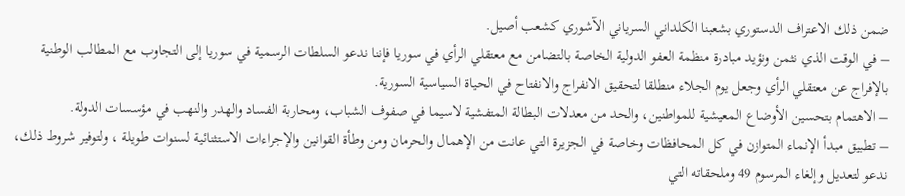ضمن ذلك الاعتراف الدستوري بشعبنا الكلداني السرياني الآشوري كشعب أصيل.
– في الوقت الذي نثمن ونؤيد مبادرة منظمة العفو الدولية الخاصة بالتضامن مع معتقلي الرأي في سوريا فإننا ندعو السلطات الرسمية في سوريا إلى التجاوب مع المطالب الوطنية بالإفراج عن معتقلي الرأي وجعل يوم الجلاء منطلقا لتحقيق الانفراج والانفتاح في الحياة السياسية السورية.
– الاهتمام بتحسين الأوضاع المعيشية للمواطنين، والحد من معدلات البطالة المتفشية لاسيما في صفوف الشباب، ومحاربة الفساد والهدر والنهب في مؤسسات الدولة.
– تطبيق مبدأ الإنماء المتوازن في كل المحافظات وخاصة في الجزيرة التي عانت من الإهمال والحرمان ومن وطأة القوانين والإجراءات الاستثنائية لسنوات طويلة ، ولتوفير شروط ذلك، ندعو لتعديل وإلغاء المرسوم 49 وملحقاته التي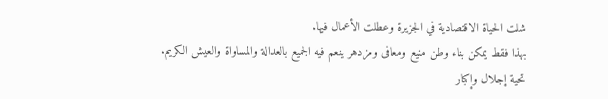شلت الحياة الاقتصادية في الجزيرة وعطلت الأعمال فيها.
بهذا فقط يمكن بناء وطن منيع ومعافى ومزدهر ينعم فيه الجميع بالعدالة والمساواة والعيش الكريم.
تحية إجلال وإكبار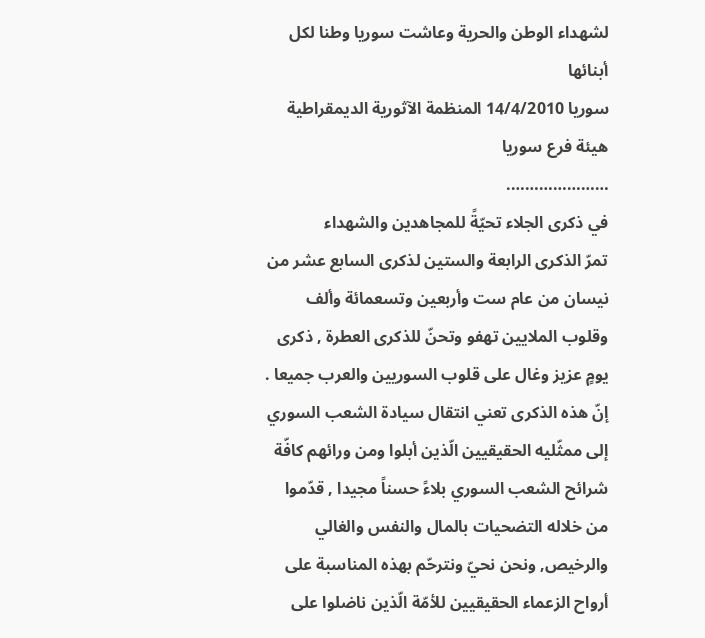لشهداء الوطن والحرية وعاشت سوريا وطنا لكل أبنائها
سوريا 14/4/2010 المنظمة الآثورية الديمقراطية
هيئة فرع سوريا
………………….
في ذكرى الجلاء تحيّةً للمجاهدين والشهداء
تمرّ الذكرى الرابعة والستين لذكرى السابع عشر من نيسان من عام ست وأربعين وتسعمائة وألف وقلوب الملايين تهفو وتحنّ للذكرى العطرة , ذكرى يومٍ عزيز وغال على قلوب السوريين والعرب جميعا .
إنّ هذه الذكرى تعني انتقال سيادة الشعب السوري إلى ممثّليه الحقيقيين الّذين أبلوا ومن ورائهم كافّة شرائح الشعب السوري بلاءً حسناً مجيدا , قدّموا من خلاله التضحيات بالمال والنفس والغالي والرخيص, ونحن نحيّ ونترحّم بهذه المناسبة على أرواح الزعماء الحقيقيين للأمّة الّذين ناضلوا على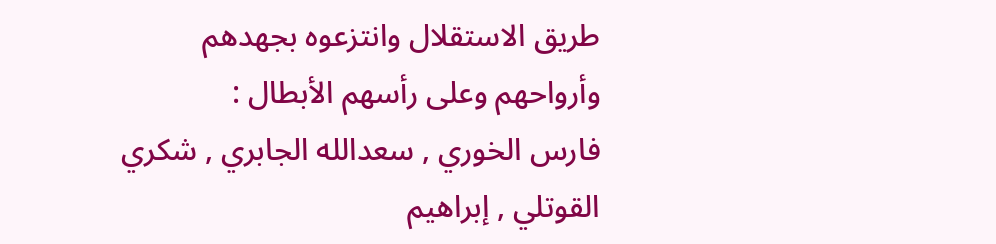طريق الاستقلال وانتزعوه بجهدهم وأرواحهم وعلى رأسهم الأبطال :
فارس الخوري , سعدالله الجابري , شكري القوتلي , إبراهيم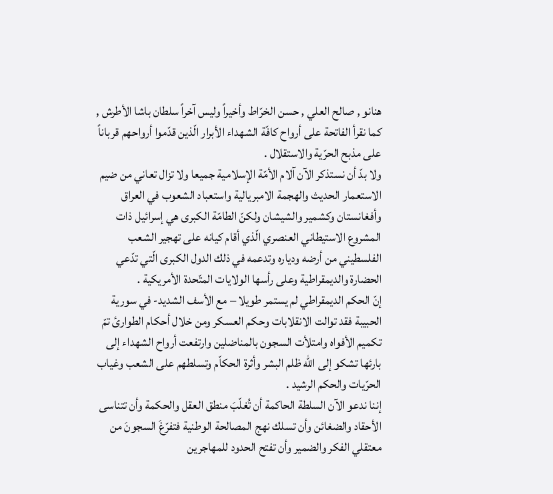هنانو , صالح العلي , حسن الخرّاط وأخيراً وليس آخراً سلطان باشا الأطرش , كما نقرأ الفاتحة على أرواح كافّة الشهداء الأبرار الّذين قدّموا أرواحهم قرباناً على مذبح الحرّية والاستقلال .
ولا بدّ أن نستذكر الآن آلام الأمّة الإسلامية جميعا ولا تزال تعاني من ضيم الاستعمار الحديث والهجمة الامبريالية واستعباد الشعوب في العراق وأفغانستان وكشمير والشيشان ولكنّ الطامّة الكبرى هي إسرائيل ذات المشروع الاستيطاني العنصري الّذي أقام كيانه على تهجير الشعب الفلسطيني من أرضه ودياره وتدعمه في ذلك الدول الكبرى الّتي تدّعي الحضارة والديمقراطية وعلى رأسها الولايات المتّحدة الأمريكية .
إنّ الحكم الديمقراطي لم يستمر طويلا – مع الأسف الشديد- في سورية الحبيبة فقد توالت الانقلابات وحكم العسكر ومن خلال أحكام الطوارئ تمّ تكميم الأفواه وامتلأت السجون بالمناضلين وارتفعت أرواح الشهداء إلى بارئها تشكو إلى الله ظلم البشر وأثرة الحكاّم وتسلطهم على الشعب وغياب الحرّيات والحكم الرشيد .
إننا ندعو الآن السلطة الحاكمة أن تُغلّبَ منطق العقل والحكمة وأن تتناسى الأحقاد والضغائن وأن تسلك نهج المصالحة الوطنية فتفرّغَ السجونَ من معتقلي الفكر والضمير وأن تفتح الحدود للمهاجرين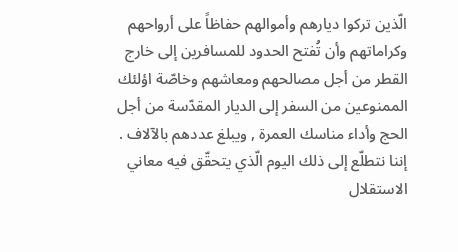الّذين تركوا ديارهم وأموالهم حفاظاً على أرواحهم وكراماتهم وأن تُفتح الحدود للمسافرين إلى خارج القطر من أجل مصالحهم ومعاشهم وخاصّة اؤلئك الممنوعين من السفر إلى الديار المقدّسة من أجل الحج وأداء مناسك العمرة , ويبلغ عددهم بالآلاف .
إننا نتطلّع إلى ذلك اليوم الّذي يتحقّق فيه معاني الاستقلال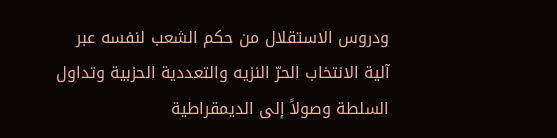ودروس الاستقلال من حكم الشعب لنفسه عبر آلية الانتخاب الحرّ النزيه والتعددية الحزبية وتداول السلطة وصولاً إلى الديمقراطية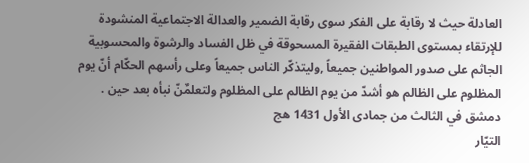العادلة حيث لا رقابة على الفكر سوى رقابة الضمير والعدالة الاجتماعية المنشودة للإرتقاء بمستوى الطبقات الفقيرة المسحوقة في ظل الفساد والرشوة والمحسوبية الجاثم على صدور المواطنين جميعاً ,وليتذكّر الناس جميعاً وعلى رأسهم الحكّام أنّ يوم المظلوم على الظالم هو أشدّ من يوم الظالم على المظلوم ولتعلمٌنّ نبأه بعد حين .
دمشق في الثالث من جمادى الأول 1431 هج
التيّار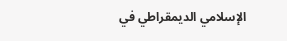الإسلامي الديمقراطي في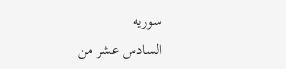سوريه
السادس عشر من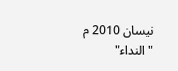نيسان 2010 م
"النداء"